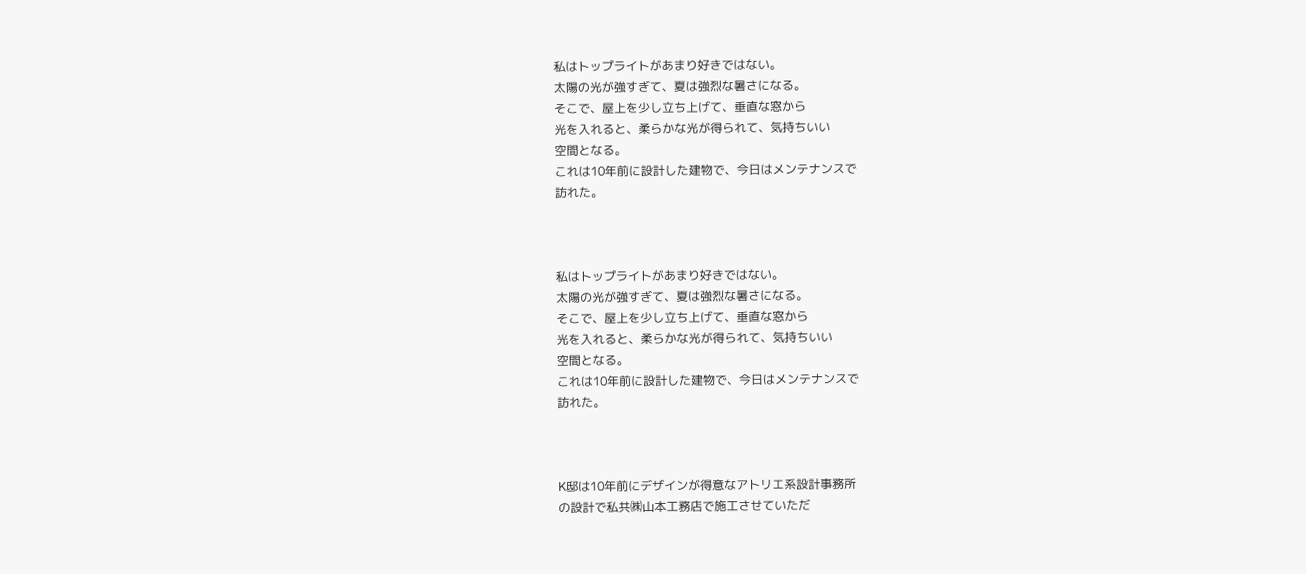私はトップライトがあまり好きではない。
太陽の光が強すぎて、夏は強烈な暑さになる。
そこで、屋上を少し立ち上げて、垂直な窓から
光を入れると、柔らかな光が得られて、気持ちいい
空間となる。
これは10年前に設計した建物で、今日はメンテナンスで
訪れた。



私はトップライトがあまり好きではない。
太陽の光が強すぎて、夏は強烈な暑さになる。
そこで、屋上を少し立ち上げて、垂直な窓から
光を入れると、柔らかな光が得られて、気持ちいい
空間となる。
これは10年前に設計した建物で、今日はメンテナンスで
訪れた。



K邸は10年前にデザインが得意なアトリエ系設計事務所
の設計で私共㈱山本工務店で施工させていただ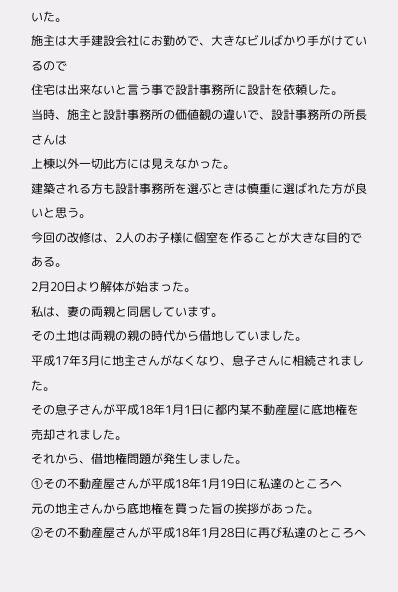いた。
施主は大手建設会社にお勤めで、大きなビルばかり手がけているので
住宅は出来ないと言う事で設計事務所に設計を依頼した。
当時、施主と設計事務所の価値観の違いで、設計事務所の所長さんは
上棟以外一切此方には見えなかった。
建築される方も設計事務所を選ぶときは慎重に選ばれた方が良いと思う。
今回の改修は、2人のお子様に個室を作ることが大きな目的である。
2月20日より解体が始まった。
私は、妻の両親と同居しています。
その土地は両親の親の時代から借地していました。
平成17年3月に地主さんがなくなり、息子さんに相続されました。
その息子さんが平成18年1月1日に都内某不動産屋に底地権を
売却されました。
それから、借地権問題が発生しました。
①その不動産屋さんが平成18年1月19日に私達のところへ
元の地主さんから底地権を買った旨の挨拶があった。
②その不動産屋さんが平成18年1月28日に再び私達のところへ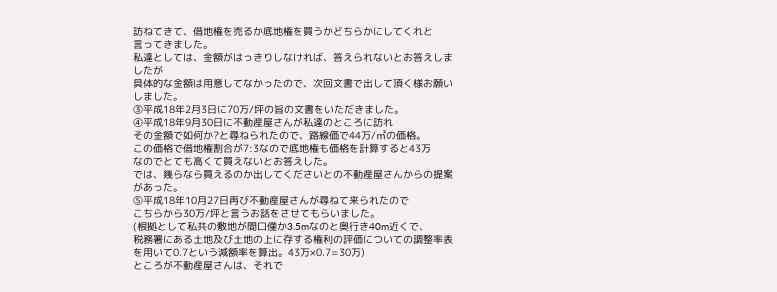訪ねてきて、借地権を売るか底地権を買うかどちらかにしてくれと
言ってきました。
私達としては、金額がはっきりしなければ、答えられないとお答えしましたが
具体的な金額は用意してなかったので、次回文書で出して頂く様お願いしました。
③平成18年2月3日に70万/坪の旨の文書をいただきました。
④平成18年9月30日に不動産屋さんが私達のところに訪れ
その金額で如何か?と尋ねられたので、路線価で44万/㎡の価格。
この価格で借地権割合が7:3なので底地権も価格を計算すると43万
なのでとても高くて買えないとお答えした。
では、幾らなら買えるのか出してくださいとの不動産屋さんからの提案
があった。
⑤平成18年10月27日再び不動産屋さんが尋ねて来られたので
こちらから30万/坪と言うお話をさせてもらいました。
(根拠として私共の敷地が間口僅か3.5mなのと奥行き40m近くで、
税務署にある土地及び土地の上に存する権利の評価についての調整率表
を用いて0.7という減額率を算出。43万×0.7=30万)
ところが不動産屋さんは、それで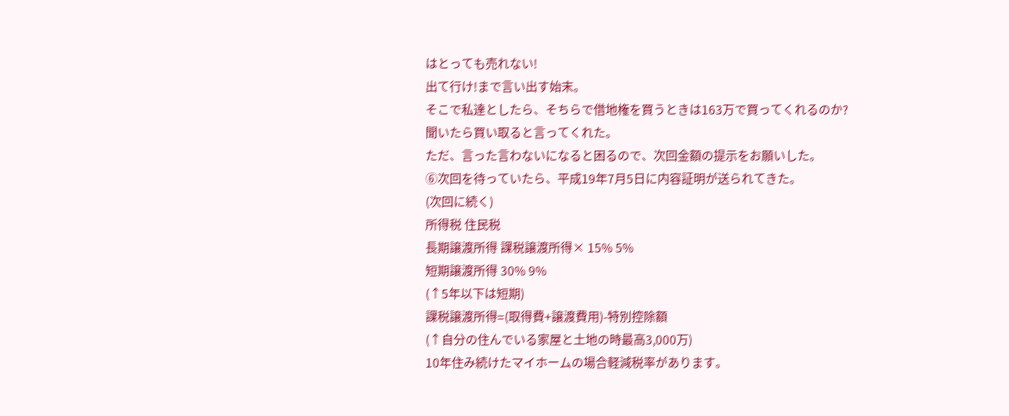はとっても売れない!
出て行け!まで言い出す始末。
そこで私達としたら、そちらで借地権を買うときは163万で買ってくれるのか?
聞いたら買い取ると言ってくれた。
ただ、言った言わないになると困るので、次回金額の提示をお願いした。
⑥次回を待っていたら、平成19年7月5日に内容証明が送られてきた。
(次回に続く)
所得税 住民税
長期譲渡所得 課税譲渡所得× 15% 5%
短期譲渡所得 30% 9%
(↑5年以下は短期)
課税譲渡所得=(取得費+譲渡費用)-特別控除額
(↑自分の住んでいる家屋と土地の時最高3,000万)
10年住み続けたマイホームの場合軽減税率があります。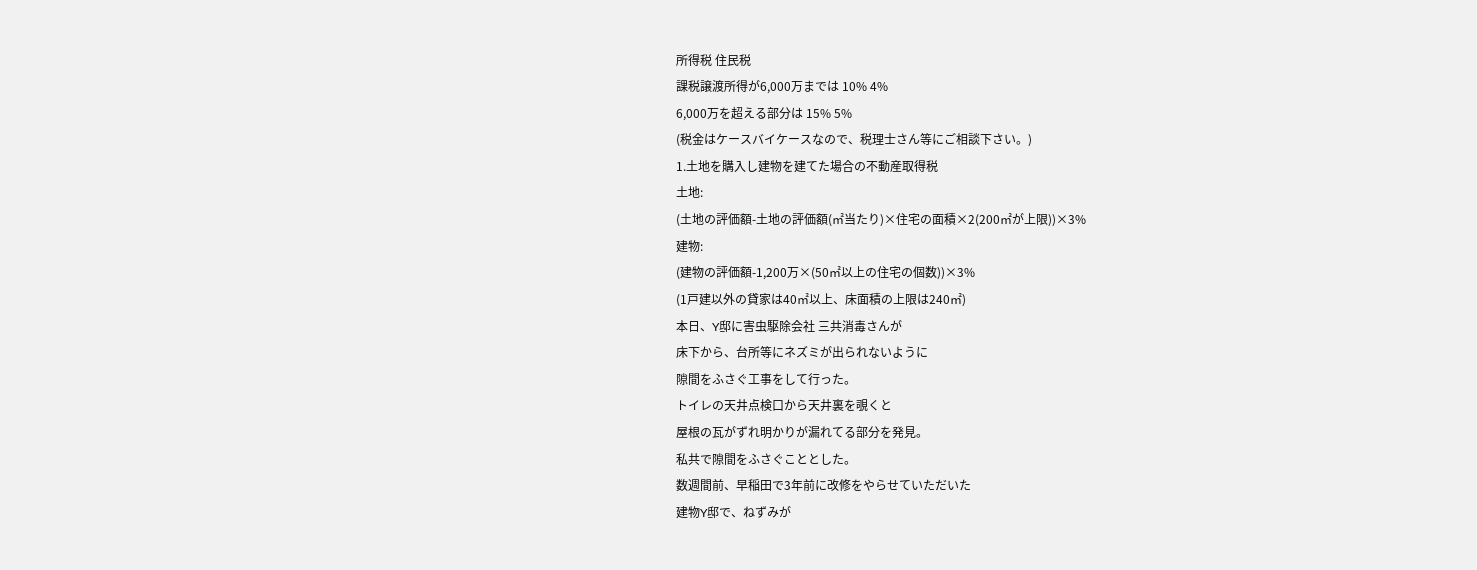所得税 住民税
課税譲渡所得が6,000万までは 10% 4%
6,000万を超える部分は 15% 5%
(税金はケースバイケースなので、税理士さん等にご相談下さい。)
1.土地を購入し建物を建てた場合の不動産取得税
土地:
(土地の評価額-土地の評価額(㎡当たり)×住宅の面積×2(200㎡が上限))×3%
建物:
(建物の評価額-1,200万×(50㎡以上の住宅の個数))×3%
(1戸建以外の貸家は40㎡以上、床面積の上限は240㎡)
本日、Y邸に害虫駆除会社 三共消毒さんが
床下から、台所等にネズミが出られないように
隙間をふさぐ工事をして行った。
トイレの天井点検口から天井裏を覗くと
屋根の瓦がずれ明かりが漏れてる部分を発見。
私共で隙間をふさぐこととした。
数週間前、早稲田で3年前に改修をやらせていただいた
建物Y邸で、ねずみが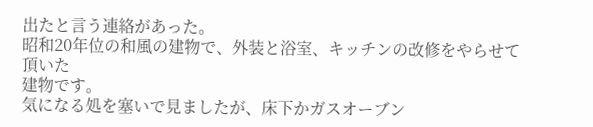出たと言う連絡があった。
昭和20年位の和風の建物で、外装と浴室、キッチンの改修をやらせて頂いた
建物です。
気になる処を塞いで見ましたが、床下かガスオーブン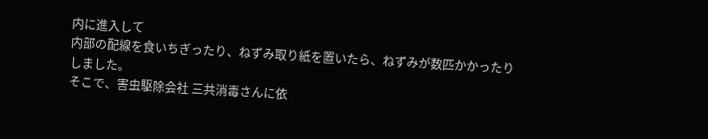内に進入して
内部の配線を食いちぎったり、ねずみ取り紙を置いたら、ねずみが数匹かかったり
しました。
そこで、害虫駆除会社 三共消毒さんに依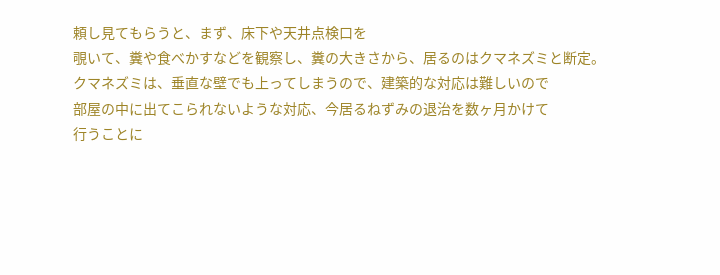頼し見てもらうと、まず、床下や天井点検口を
覗いて、糞や食べかすなどを観察し、糞の大きさから、居るのはクマネズミと断定。
クマネズミは、垂直な壁でも上ってしまうので、建築的な対応は難しいので
部屋の中に出てこられないような対応、今居るねずみの退治を数ヶ月かけて
行うことに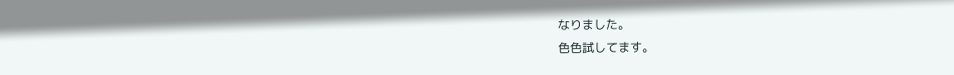なりました。
色色試してます。